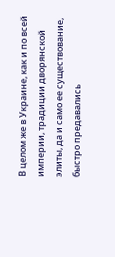В целом же в Украине, как и по всей империи, традиции дворянской элиты, да и само ее существование, быстро предавались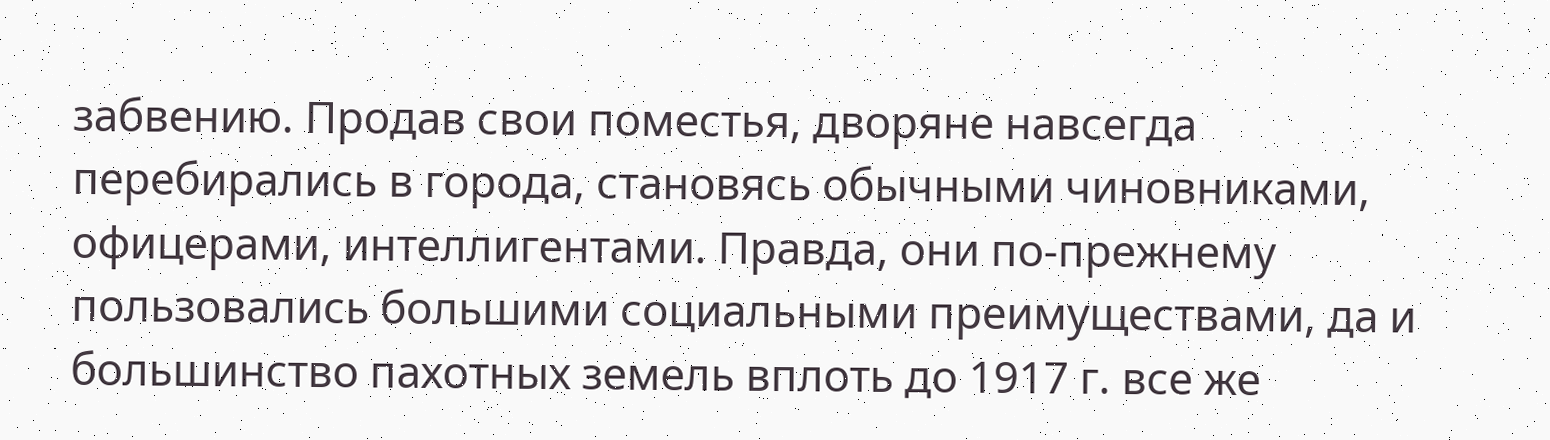забвению. Продав свои поместья, дворяне навсегда перебирались в города, становясь обычными чиновниками, офицерами, интеллигентами. Правда, они по-прежнему пользовались большими социальными преимуществами, да и большинство пахотных земель вплоть до 1917 г. все же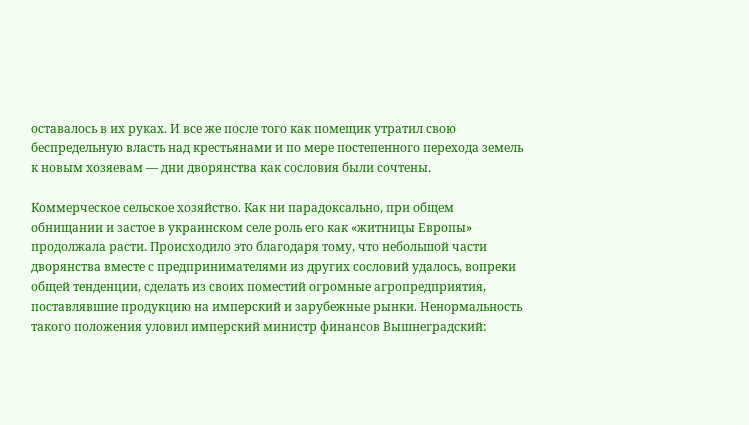оставалось в их руках. И все же после того как помещик утратил свою беспредельную власть над крестьянами и по мере постепенного перехода земель к новым хозяевам — дни дворянства как сословия были сочтены.

Коммерческое сельское хозяйство. Как ни парадоксально, при общем обнищании и застое в украинском селе роль его как «житницы Европы» продолжала расти. Происходило это благодаря тому, что небольшой части дворянства вместе с предпринимателями из других сословий удалось, вопреки общей тенденции, сделать из своих поместий огромные агропредприятия, поставлявшие продукцию на имперский и зарубежные рынки. Ненормальность такого положения уловил имперский министр финансов Вышнеградский: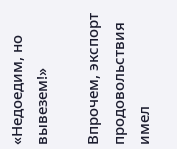«Недоедим, но вывезем!»

Впрочем, экспорт продовольствия имел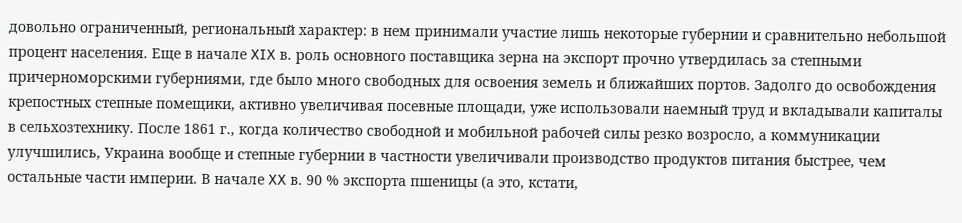довольно ограниченный, региональный характер: в нем принимали участие лишь некоторые губернии и сравнительно небольшой процент населения. Еще в начале XIX в. роль основного поставщика зерна на экспорт прочно утвердилась за степными причерноморскими губерниями, где было много свободных для освоения земель и ближайших портов. Задолго до освобождения крепостных степные помещики, активно увеличивая посевные площади, уже использовали наемный труд и вкладывали капиталы в сельхозтехнику. После 1861 г., когда количество свободной и мобильной рабочей силы резко возросло, а коммуникации улучшились, Украина вообще и степные губернии в частности увеличивали производство продуктов питания быстрее, чем остальные части империи. В начале XX в. 90 % экспорта пшеницы (а это, кстати,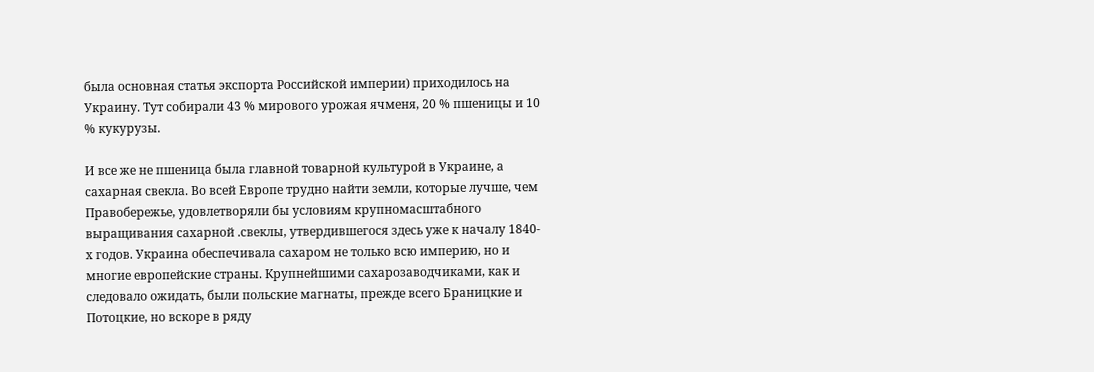была основная статья экспорта Российской империи) приходилось на Украину. Тут собирали 43 % мирового урожая ячменя, 20 % пшеницы и 10 % кукурузы.

И все же не пшеница была главной товарной культурой в Украине, а сахарная свекла. Во всей Европе трудно найти земли, которые лучше, чем Правобережье, удовлетворяли бы условиям крупномасштабного выращивания сахарной .свеклы, утвердившегося здесь уже к началу 1840-х годов. Украина обеспечивала сахаром не только всю империю, но и многие европейские страны. Крупнейшими сахарозаводчиками, как и следовало ожидать, были польские магнаты, прежде всего Браницкие и Потоцкие, но вскоре в ряду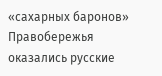«сахарных баронов» Правобережья оказались русские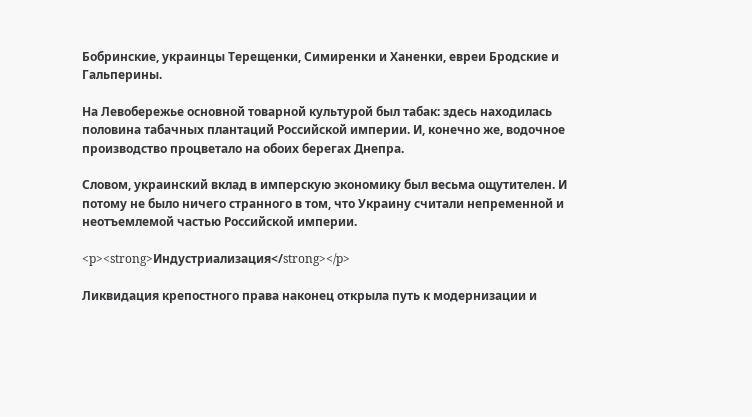Бобринские, украинцы Терещенки, Симиренки и Ханенки, евреи Бродские и Гальперины.

На Левобережье основной товарной культурой был табак: здесь находилась половина табачных плантаций Российской империи. И, конечно же, водочное производство процветало на обоих берегах Днепра.

Словом, украинский вклад в имперскую экономику был весьма ощутителен. И потому не было ничего странного в том, что Украину считали непременной и неотъемлемой частью Российской империи.

<p><strong>Индустриализация</strong></p>

Ликвидация крепостного права наконец открыла путь к модернизации и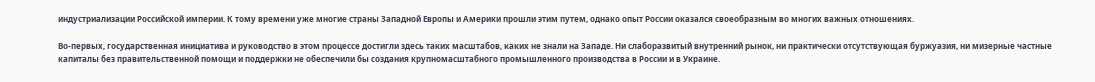индустриализации Российской империи. К тому времени уже многие страны Западной Европы и Америки прошли этим путем, однако опыт России оказался своеобразным во многих важных отношениях.

Во-первых, государственная инициатива и руководство в этом процессе достигли здесь таких масштабов, каких не знали на Западе. Ни слаборазвитый внутренний рынок, ни практически отсутствующая буржуазия, ни мизерные частные капиталы без правительственной помощи и поддержки не обеспечили бы создания крупномасштабного промышленного производства в России и в Украине.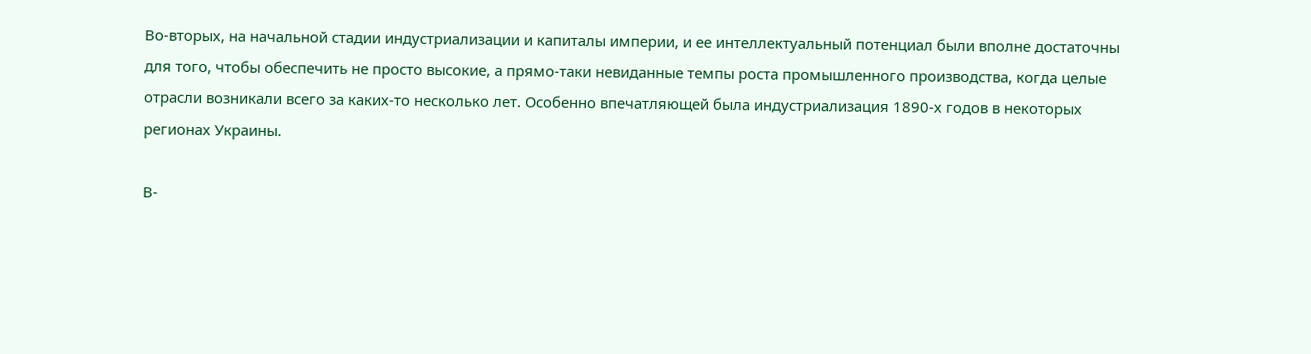Во-вторых, на начальной стадии индустриализации и капиталы империи, и ее интеллектуальный потенциал были вполне достаточны для того, чтобы обеспечить не просто высокие, а прямо-таки невиданные темпы роста промышленного производства, когда целые отрасли возникали всего за каких-то несколько лет. Особенно впечатляющей была индустриализация 1890-х годов в некоторых регионах Украины.

В-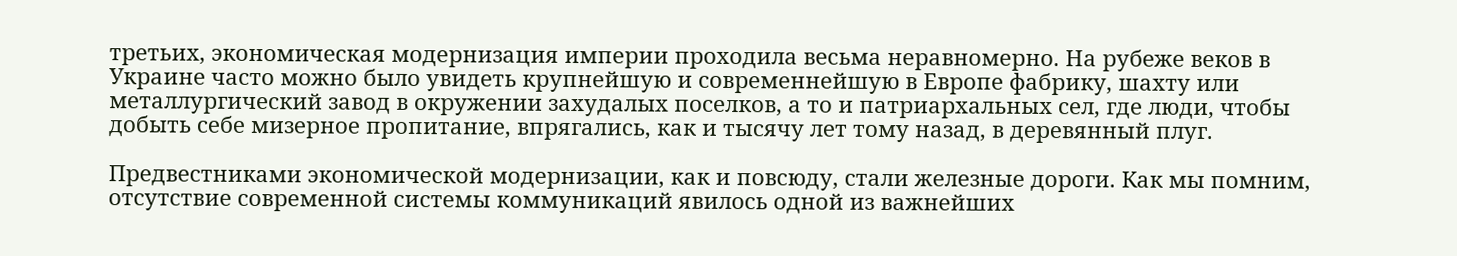третьих, экономическая модернизация империи проходила весьма неравномерно. На рубеже веков в Украине часто можно было увидеть крупнейшую и современнейшую в Европе фабрику, шахту или металлургический завод в окружении захудалых поселков, а то и патриархальных сел, где люди, чтобы добыть себе мизерное пропитание, впрягались, как и тысячу лет тому назад, в деревянный плуг.

Предвестниками экономической модернизации, как и повсюду, стали железные дороги. Как мы помним, отсутствие современной системы коммуникаций явилось одной из важнейших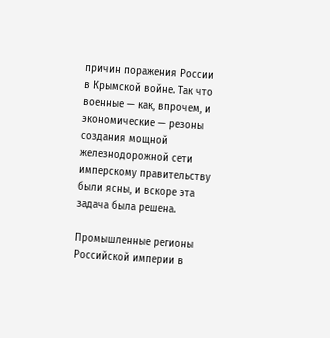причин поражения России в Крымской войне. Так что военные — как, впрочем, и экономические — резоны создания мощной железнодорожной сети имперскому правительству были ясны, и вскоре эта задача была решена.

Промышленные регионы Российской империи в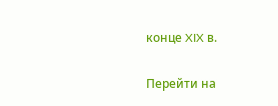конце XIX в.

Перейти на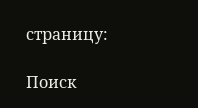страницу:

Поиск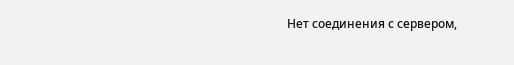Нет соединения с сервером,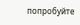попробуйте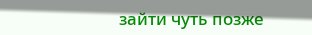зайти чуть позже